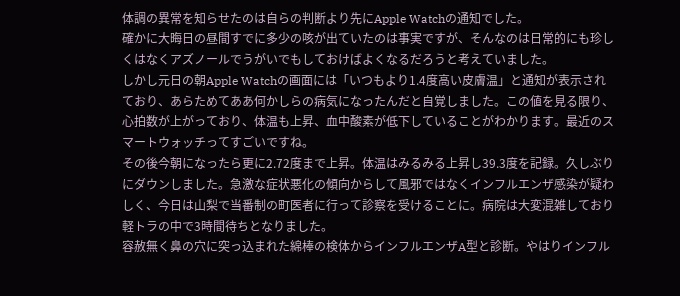体調の異常を知らせたのは自らの判断より先にApple Watchの通知でした。
確かに大晦日の昼間すでに多少の咳が出ていたのは事実ですが、そんなのは日常的にも珍しくはなくアズノールでうがいでもしておけばよくなるだろうと考えていました。
しかし元日の朝Apple Watchの画面には「いつもより1.4度高い皮膚温」と通知が表示されており、あらためてああ何かしらの病気になったんだと自覚しました。この値を見る限り、心拍数が上がっており、体温も上昇、血中酸素が低下していることがわかります。最近のスマートウォッチってすごいですね。
その後今朝になったら更に2.72度まで上昇。体温はみるみる上昇し39.3度を記録。久しぶりにダウンしました。急激な症状悪化の傾向からして風邪ではなくインフルエンザ感染が疑わしく、今日は山梨で当番制の町医者に行って診察を受けることに。病院は大変混雑しており軽トラの中で3時間待ちとなりました。
容赦無く鼻の穴に突っ込まれた綿棒の検体からインフルエンザA型と診断。やはりインフル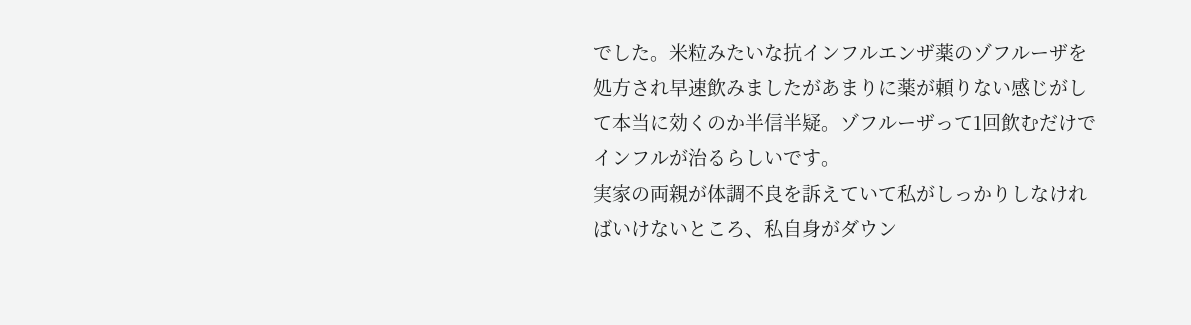でした。米粒みたいな抗インフルエンザ薬のゾフルーザを処方され早速飲みましたがあまりに薬が頼りない感じがして本当に効くのか半信半疑。ゾフルーザって1回飲むだけでインフルが治るらしいです。
実家の両親が体調不良を訴えていて私がしっかりしなければいけないところ、私自身がダウン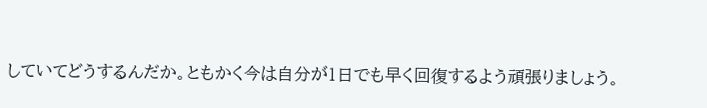していてどうするんだか。ともかく今は自分が1日でも早く回復するよう頑張りましょう。